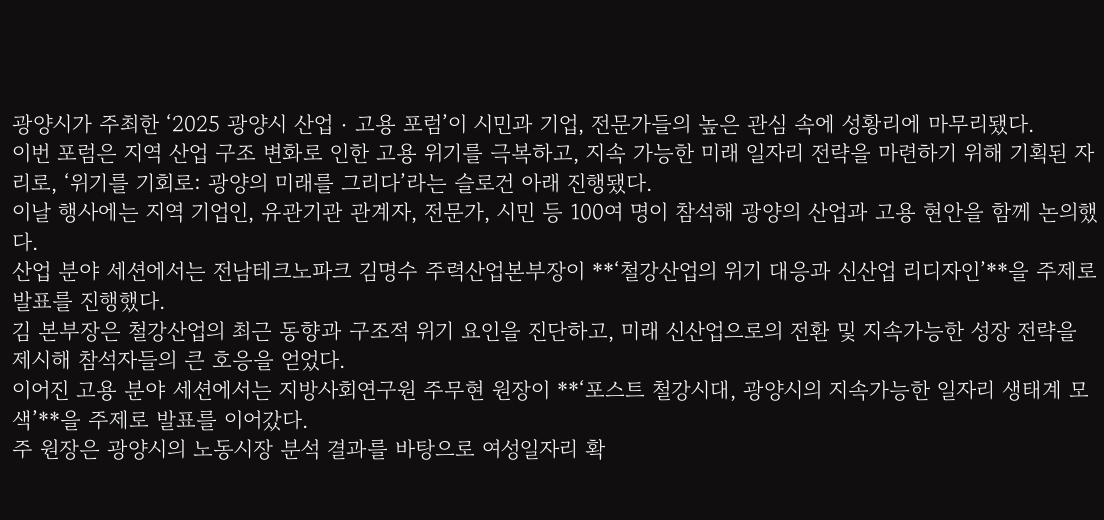광양시가 주최한 ‘2025 광양시 산업‧고용 포럼’이 시민과 기업, 전문가들의 높은 관심 속에 성황리에 마무리됐다.
이번 포럼은 지역 산업 구조 변화로 인한 고용 위기를 극복하고, 지속 가능한 미래 일자리 전략을 마련하기 위해 기획된 자리로, ‘위기를 기회로: 광양의 미래를 그리다’라는 슬로건 아래 진행됐다.
이날 행사에는 지역 기업인, 유관기관 관계자, 전문가, 시민 등 100여 명이 참석해 광양의 산업과 고용 현안을 함께 논의했다.
산업 분야 세션에서는 전남테크노파크 김명수 주력산업본부장이 **‘철강산업의 위기 대응과 신산업 리디자인’**을 주제로 발표를 진행했다.
김 본부장은 철강산업의 최근 동향과 구조적 위기 요인을 진단하고, 미래 신산업으로의 전환 및 지속가능한 성장 전략을 제시해 참석자들의 큰 호응을 얻었다.
이어진 고용 분야 세션에서는 지방사회연구원 주무현 원장이 **‘포스트 철강시대, 광양시의 지속가능한 일자리 생태계 모색’**을 주제로 발표를 이어갔다.
주 원장은 광양시의 노동시장 분석 결과를 바탕으로 여성일자리 확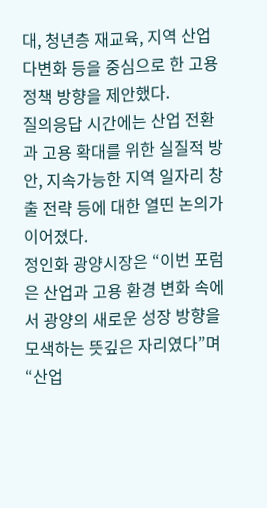대, 청년층 재교육, 지역 산업 다변화 등을 중심으로 한 고용정책 방향을 제안했다.
질의응답 시간에는 산업 전환과 고용 확대를 위한 실질적 방안, 지속가능한 지역 일자리 창출 전략 등에 대한 열띤 논의가 이어졌다.
정인화 광양시장은 “이번 포럼은 산업과 고용 환경 변화 속에서 광양의 새로운 성장 방향을 모색하는 뜻깊은 자리였다”며 “산업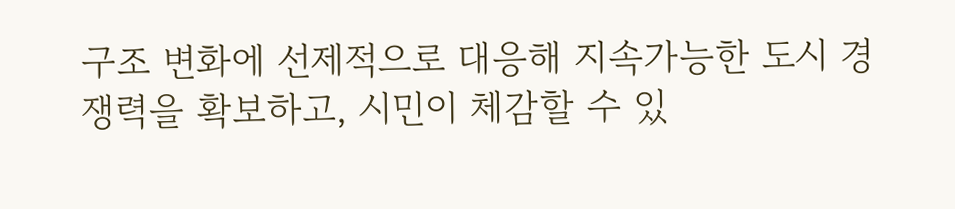구조 변화에 선제적으로 대응해 지속가능한 도시 경쟁력을 확보하고, 시민이 체감할 수 있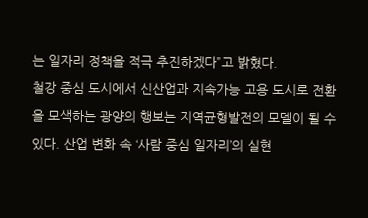는 일자리 정책을 적극 추진하겠다”고 밝혔다.
철강 중심 도시에서 신산업과 지속가능 고용 도시로 전환을 모색하는 광양의 행보는 지역균형발전의 모델이 될 수 있다. 산업 변화 속 ‘사람 중심 일자리’의 실현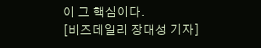이 그 핵심이다.
[비즈데일리 장대성 기자]